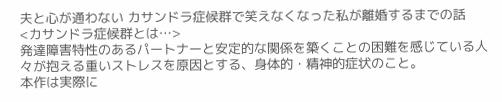夫と心が通わない カサンドラ症候群で笑えなくなった私が離婚するまでの話
<カサンドラ症候群とは…>
発達障害特性のあるパートナーと安定的な関係を築くことの困難を感じている人々が抱える重いストレスを原因とする、身体的・精神的症状のこと。
本作は実際に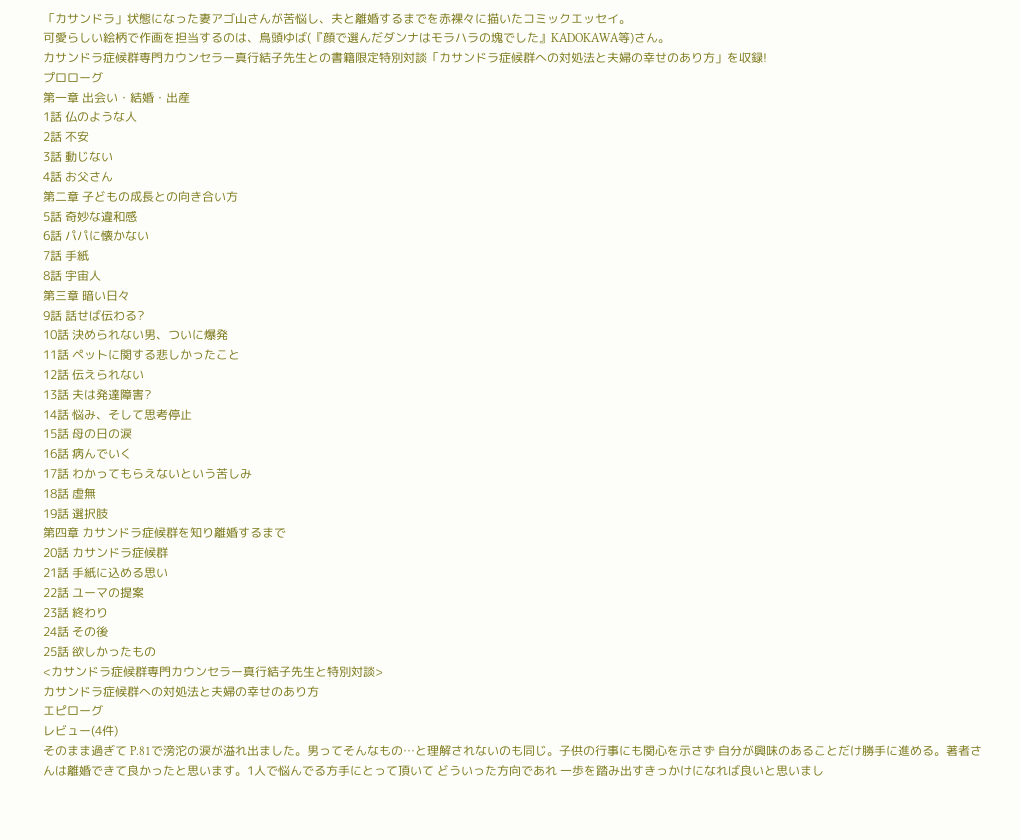「カサンドラ」状態になった妻アゴ山さんが苦悩し、夫と離婚するまでを赤裸々に描いたコミックエッセイ。
可愛らしい絵柄で作画を担当するのは、鳥頭ゆば(『顔で選んだダンナはモラハラの塊でした』KADOKAWA等)さん。
カサンドラ症候群専門カウンセラー真行結子先生との書籍限定特別対談「カサンドラ症候群への対処法と夫婦の幸せのあり方」を収録!
プロローグ
第一章 出会い・結婚・出産
1話 仏のような人
2話 不安
3話 動じない
4話 お父さん
第二章 子どもの成長との向き合い方
5話 奇妙な違和感
6話 パパに懐かない
7話 手紙
8話 宇宙人
第三章 暗い日々
9話 話せば伝わる?
10話 決められない男、ついに爆発
11話 ペットに関する悲しかったこと
12話 伝えられない
13話 夫は発達障害?
14話 悩み、そして思考停止
15話 母の日の涙
16話 病んでいく
17話 わかってもらえないという苦しみ
18話 虚無
19話 選択肢
第四章 カサンドラ症候群を知り離婚するまで
20話 カサンドラ症候群
21話 手紙に込める思い
22話 ユーマの提案
23話 終わり
24話 その後
25話 欲しかったもの
<カサンドラ症候群専門カウンセラー真行結子先生と特別対談>
カサンドラ症候群への対処法と夫婦の幸せのあり方
エピローグ
レビュー(4件)
そのまま過ぎて P.81で滂沱の涙が溢れ出ました。男ってそんなもの…と理解されないのも同じ。子供の行事にも関心を示さず 自分が興味のあることだけ勝手に進める。著者さんは離婚できて良かったと思います。1人で悩んでる方手にとって頂いて どういった方向であれ 一歩を踏み出すきっかけになれば良いと思いまし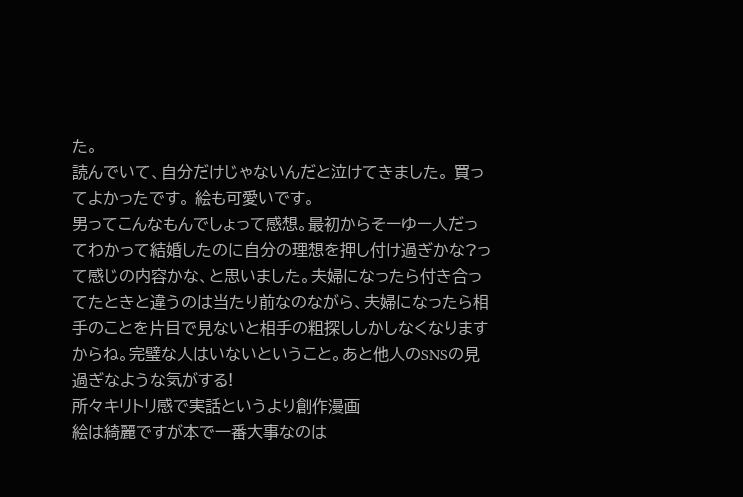た。
読んでいて、自分だけじゃないんだと泣けてきました。 買ってよかったです。 絵も可愛いです。
男ってこんなもんでしょって感想。最初からそーゆー人だってわかって結婚したのに自分の理想を押し付け過ぎかな?って感じの内容かな、と思いました。夫婦になったら付き合ってたときと違うのは当たり前なのながら、夫婦になったら相手のことを片目で見ないと相手の粗探ししかしなくなりますからね。完璧な人はいないということ。あと他人のSNSの見過ぎなような気がする!
所々キリトリ感で実話というより創作漫画
絵は綺麗ですが本で一番大事なのは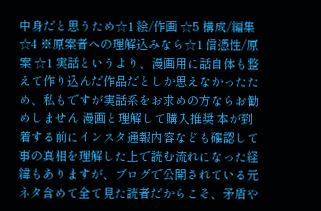中身だと思うため☆1 絵/作画 ☆5 構成/編集 ☆4 ※原案者への理解込みなら☆1 信憑性/原案 ☆1 実話というより、漫画用に話自体も整えて作り込んだ作品だとしか思えなかったため、私もですが実話系をお求めの方ならお勧めしません 漫画と理解して購入推奨 本が到着する前にインスタ通報内容なども確認して事の真相を理解した上で読む流れになった経緯もありますが、ブログで公開されている元ネタ含めて全て見た読者だからこそ、矛盾や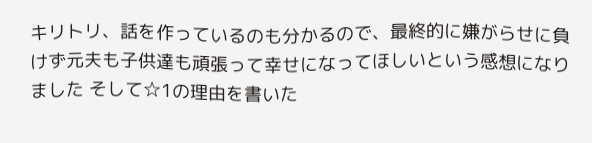キリトリ、話を作っているのも分かるので、最終的に嫌がらせに負けず元夫も子供達も頑張って幸せになってほしいという感想になりました そして☆1の理由を書いた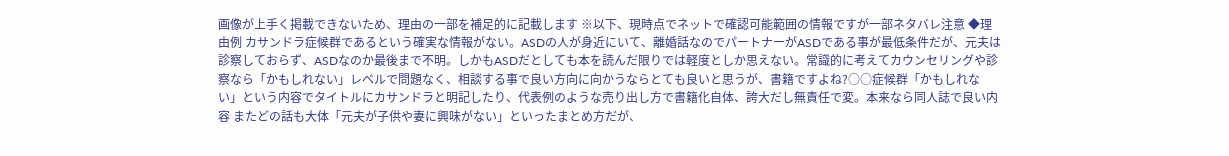画像が上手く掲載できないため、理由の一部を補足的に記載します ※以下、現時点でネットで確認可能範囲の情報ですが一部ネタバレ注意 ◆理由例 カサンドラ症候群であるという確実な情報がない。ASDの人が身近にいて、離婚話なのでパートナーがASDである事が最低条件だが、元夫は診察しておらず、ASDなのか最後まで不明。しかもASDだとしても本を読んだ限りでは軽度としか思えない。常識的に考えてカウンセリングや診察なら「かもしれない」レベルで問題なく、相談する事で良い方向に向かうならとても良いと思うが、書籍ですよね?○○症候群「かもしれない」という内容でタイトルにカサンドラと明記したり、代表例のような売り出し方で書籍化自体、誇大だし無責任で変。本来なら同人誌で良い内容 またどの話も大体「元夫が子供や妻に興味がない」といったまとめ方だが、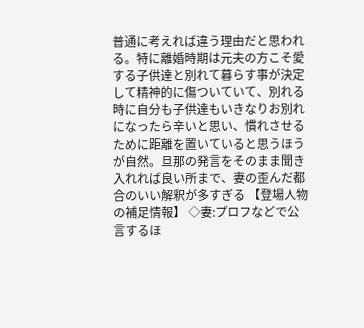普通に考えれば違う理由だと思われる。特に離婚時期は元夫の方こそ愛する子供達と別れて暮らす事が決定して精神的に傷ついていて、別れる時に自分も子供達もいきなりお別れになったら辛いと思い、慣れさせるために距離を置いていると思うほうが自然。旦那の発言をそのまま聞き入れれば良い所まで、妻の歪んだ都合のいい解釈が多すぎる 【登場人物の補足情報】 ◇妻:プロフなどで公言するほ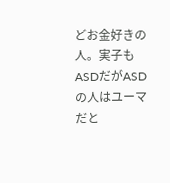どお金好きの人。実子もASDだがASDの人はユーマだと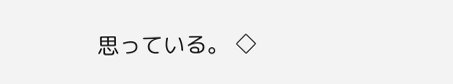思っている。 ◇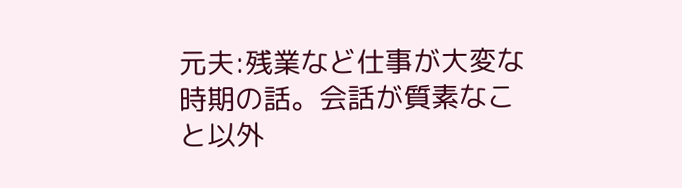元夫:残業など仕事が大変な時期の話。会話が質素なこと以外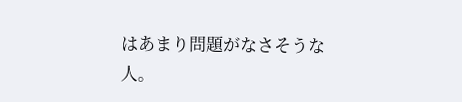はあまり問題がなさそうな人。